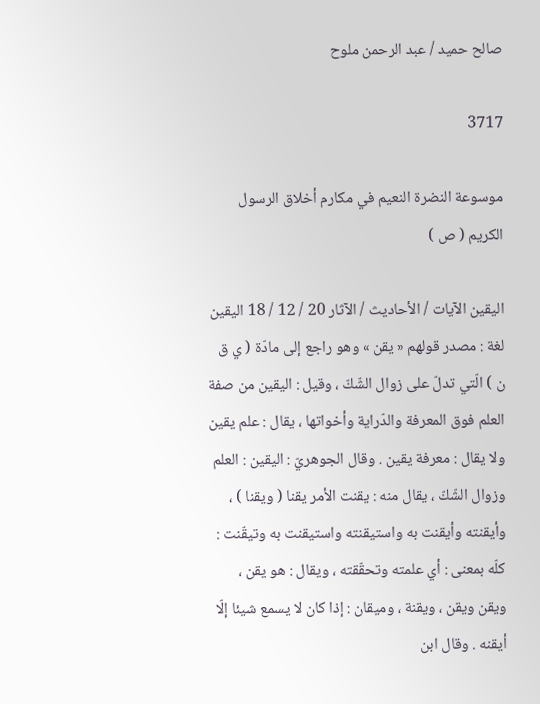صالح حميد / عبد الرحمن ملوح

3717

موسوعة النضرة النعيم في مكارم أخلاق الرسول الكريم ( ص )

اليقين الآيات / الأحاديث / الآثار 20 / 12 / 18 اليقين لغة : مصدر قولهم « يقن » وهو راجع إلى مادّة ( ي ق ن ) الّتي تدلّ على زوال الشّكّ ، وقيل : اليقين من صفة العلم فوق المعرفة والدّراية وأخواتها ، يقال : علم يقين ولا يقال : معرفة يقين . وقال الجوهريّ : اليقين : العلم وزوال الشّكّ ، يقال منه : يقنت الأمر يقنا ( ويقنا ) ، وأيقنته وأيقنت به واستيقنته واستيقنت به وتيقّنت : كلّه بمعنى : أي علمته وتحقّقته ، ويقال : هو يقن ، ويقن ويقن ، ويقنة ، وميقان : إذا كان لا يسمع شيئا إلّا أيقنه . وقال ابن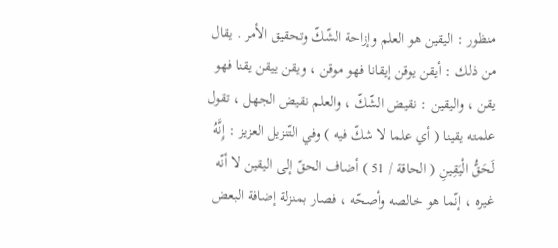منظور : اليقين هو العلم وإزاحة الشّكّ وتحقيق الأمر . يقال من ذلك : أيقن يوقن إيقانا فهو موقن ، ويقن ييقن يقنا فهو يقن ، واليقين : نقيض الشّكّ ، والعلم نقيض الجهل ، تقول علمته يقينا ( أي علما لا شكّ فيه ) وفي التّنزيل العزيز : إِنَّهُ لَحَقُّ الْيَقِينِ ( الحاقة / 51 ) أضاف الحقّ إلى اليقين لا أنّه غيره ، إنّما هو خالصه وأصحّه ، فصار بمنزلة إضافة البعض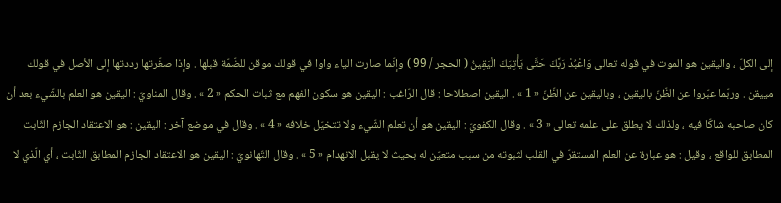إلى الكلّ ، واليقين هو الموت في قوله تعالى وَاعْبُدْ رَبَّكَ حَتَّى يَأْتِيَكَ الْيَقِينُ ( الحجر / 99 ) وإنّما صارت الياء واوا في قولك موقن للضّمّة قبلها . وإذا صغّرتها رددتها إلى الأصل في قولك مييقن . وربّما عبّروا عن الظّنّ باليقين ، وباليقين عن الظّنّ « 1 » . اليقين اصطلاحا : قال الرّاغب : اليقين هو سكون الفهم مع ثبات الحكم « 2 » . وقال المناويّ : اليقين هو العلم بالشّيء بعد أن كان صاحبه شاكّا فيه ، ولذلك لا يطلق على علمه تعالى « 3 » . وقال الكفويّ : اليقين هو أن تعلم الشّيء ولا تتخيّل خلافه « 4 » . وقال في موضع آخر : اليقين : هو الاعتقاد الجازم الثّابت المطابق للواقع ، وقيل : هو عبارة عن العلم المستقرّ في القلب لثبوته من سبب متعيّن له بحيث لا يقبل الانهدام « 5 » . وقال التّهانويّ : اليقين هو الاعتقاد الجازم المطابق الثّابت ، أي الّذي لا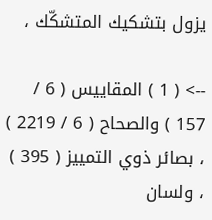يزول بتشكيك المتشكّك ،

--> ( 1 ) المقاييس ( 6 / 157 ) والصحاح ( 6 / 2219 ) ، بصائر ذوي التمييز ( 395 ) ، ولسان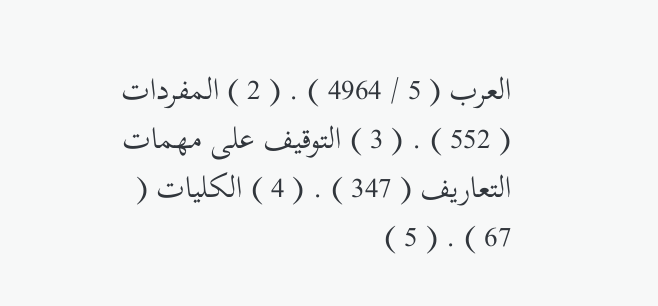العرب ( 5 / 4964 ) . ( 2 ) المفردات ( 552 ) . ( 3 ) التوقيف على مهمات التعاريف ( 347 ) . ( 4 ) الكليات ( 67 ) . ( 5 )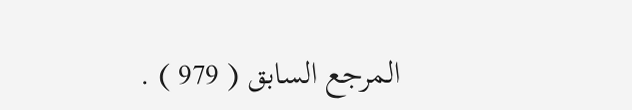المرجع السابق ( 979 ) .